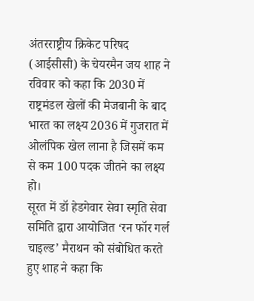अंतरराष्ट्रीय क्रिकेट परिषद (आईसीसी) के चेयरमैन जय शाह ने रविवार को कहा कि 2030 में राष्ट्रमंडल खेलों की मेजबानी के बाद भारत का लक्ष्य 2036 में गुजरात में ओलंपिक खेल लाना है जिसमें कम से कम 100 पदक जीतने का लक्ष्य हो।
सूरत में डॉ हेडगेवार सेवा स्मृति सेवा समिति द्वारा आयोजित ‘रन फॉर गर्ल चाइल्ड’ मैराथन को संबोधित करते हुए शाह ने कहा कि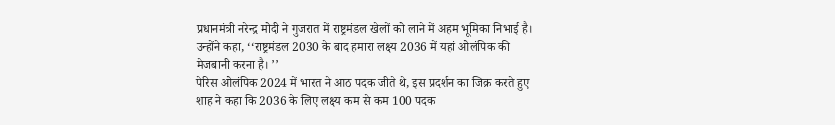प्रधानमंत्री नरेन्द्र मोदी ने गुजरात में राष्ट्रमंडल खेलों को लाने में अहम भूमिका निभाई है।
उन्होंने कहा, ‘‘राष्ट्रमंडल 2030 के बाद हमारा लक्ष्य 2036 में यहां ओलंपिक की मेजबानी करना है। ’’
पेरिस ओलंपिक 2024 में भारत ने आठ पदक जीते थे, इस प्रदर्शन का जिक्र करते हुए शाह ने कहा कि 2036 के लिए लक्ष्य कम से कम 100 पदक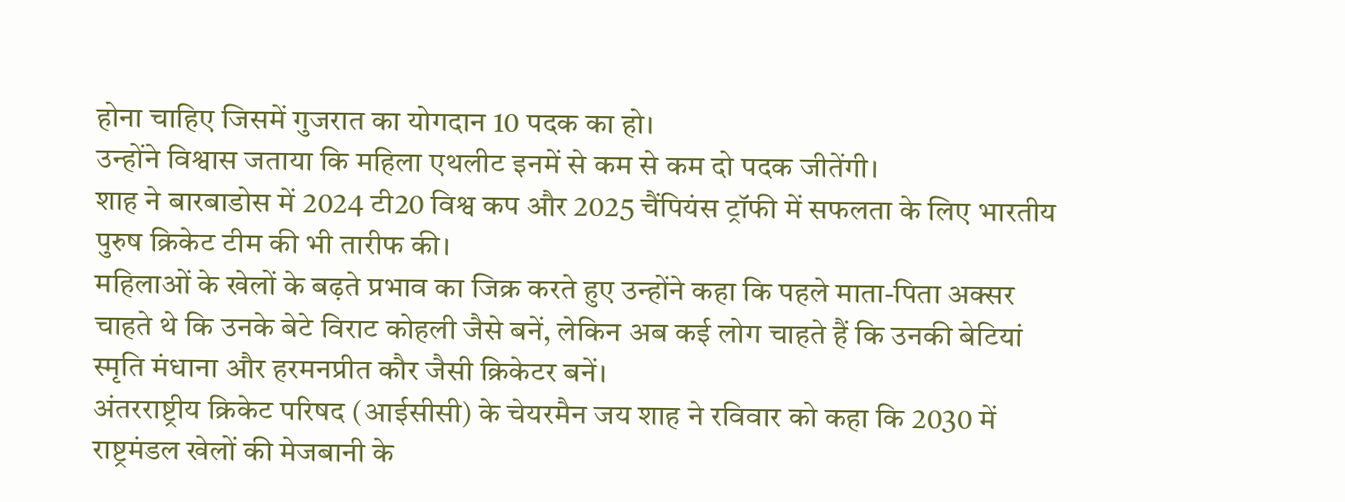होना चाहिए जिसमें गुजरात का योगदान 10 पदक का हो।
उन्होंने विश्वास जताया कि महिला एथलीट इनमें से कम से कम दो पदक जीतेंगी।
शाह ने बारबाडोस में 2024 टी20 विश्व कप और 2025 चैंपियंस ट्रॉफी में सफलता के लिए भारतीय पुरुष क्रिकेट टीम की भी तारीफ की।
महिलाओं के खेलों के बढ़ते प्रभाव का जिक्र करते हुए उन्होंने कहा कि पहले माता-पिता अक्सर चाहते थे कि उनके बेटे विराट कोहली जैसे बनें, लेकिन अब कई लोग चाहते हैं कि उनकी बेटियां स्मृति मंधाना और हरमनप्रीत कौर जैसी क्रिकेटर बनें।
अंतरराष्ट्रीय क्रिकेट परिषद (आईसीसी) के चेयरमैन जय शाह ने रविवार को कहा कि 2030 में राष्ट्रमंडल खेलों की मेजबानी के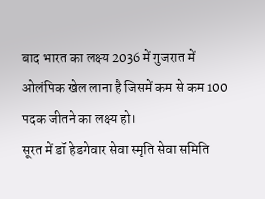बाद भारत का लक्ष्य 2036 में गुजरात में ओलंपिक खेल लाना है जिसमें कम से कम 100 पदक जीतने का लक्ष्य हो।
सूरत में डॉ हेडगेवार सेवा स्मृति सेवा समिति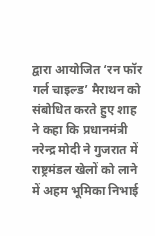द्वारा आयोजित ‘रन फॉर गर्ल चाइल्ड’ मैराथन को संबोधित करते हुए शाह ने कहा कि प्रधानमंत्री नरेन्द्र मोदी ने गुजरात में राष्ट्रमंडल खेलों को लाने में अहम भूमिका निभाई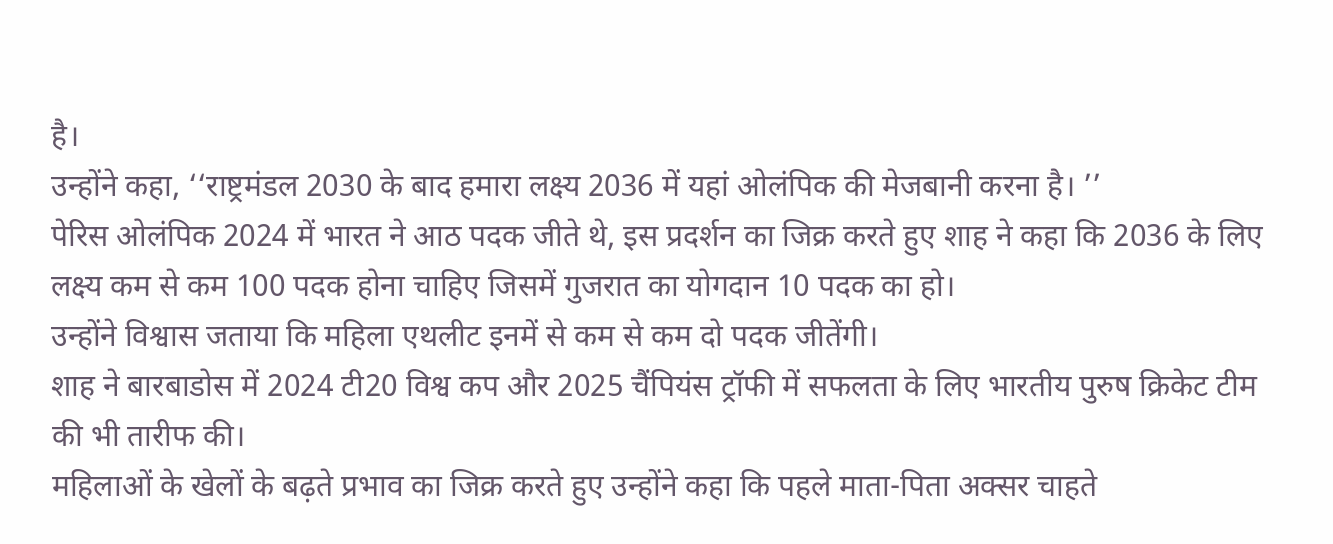है।
उन्होंने कहा, ‘‘राष्ट्रमंडल 2030 के बाद हमारा लक्ष्य 2036 में यहां ओलंपिक की मेजबानी करना है। ’’
पेरिस ओलंपिक 2024 में भारत ने आठ पदक जीते थे, इस प्रदर्शन का जिक्र करते हुए शाह ने कहा कि 2036 के लिए लक्ष्य कम से कम 100 पदक होना चाहिए जिसमें गुजरात का योगदान 10 पदक का हो।
उन्होंने विश्वास जताया कि महिला एथलीट इनमें से कम से कम दो पदक जीतेंगी।
शाह ने बारबाडोस में 2024 टी20 विश्व कप और 2025 चैंपियंस ट्रॉफी में सफलता के लिए भारतीय पुरुष क्रिकेट टीम की भी तारीफ की।
महिलाओं के खेलों के बढ़ते प्रभाव का जिक्र करते हुए उन्होंने कहा कि पहले माता-पिता अक्सर चाहते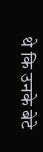थे कि उनके बेटे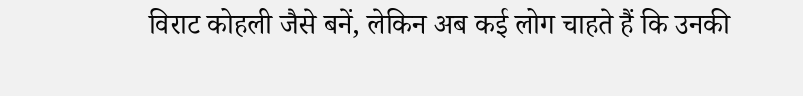विराट कोहली जैसे बनें, लेकिन अब कई लोग चाहते हैं कि उनकी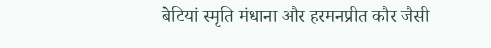बेटियां स्मृति मंधाना और हरमनप्रीत कौर जैसी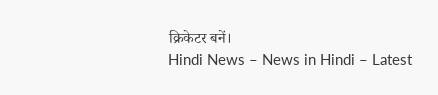क्रिकेटर बनें।
Hindi News – News in Hindi – Latest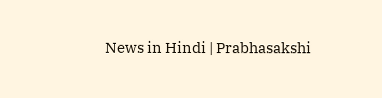News in Hindi | Prabhasakshi